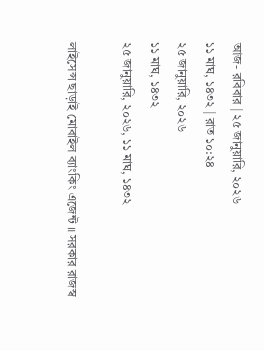আজ- রবিবার | ২৫ জানুয়ারি, ২০২৬
১১ মাঘ, ১৪৩২ | রাত ১০:২৪
২৫ জানুয়ারি, ২০২৬
১১ মাঘ, ১৪৩২
২৫ জানুয়ারি, ২০২৬, ১১ মাঘ, ১৪৩২

লাইসেন্স ছাড়াই মোবাইল ব্যাংকিং এজেন্ট ॥ সরকার রাজস্ব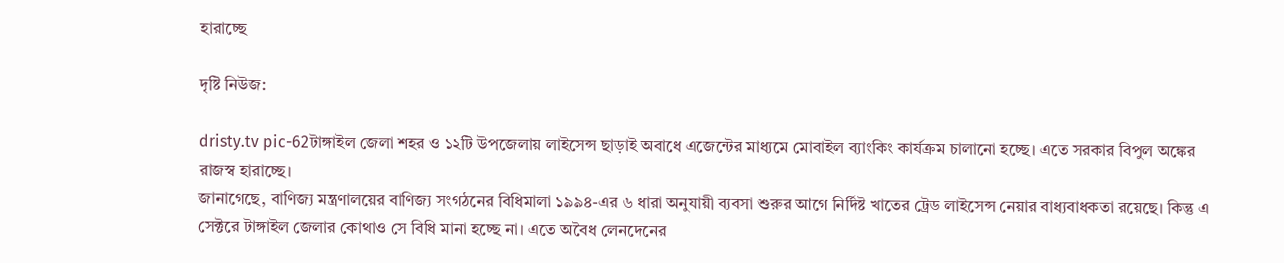হারাচ্ছে

দৃষ্টি নিউজ:

dristy.tv pic-62টাঙ্গাইল জেলা শহর ও ১২টি উপজেলায় লাইসেন্স ছাড়াই অবাধে এজেন্টের মাধ্যমে মোবাইল ব্যাংকিং কার্যক্রম চালানো হচ্ছে। এতে সরকার বিপুল অঙ্কের রাজস্ব হারাচ্ছে।
জানাগেছে, বাণিজ্য মন্ত্রণালয়ের বাণিজ্য সংগঠনের বিধিমালা ১৯৯৪-এর ৬ ধারা অনুযায়ী ব্যবসা শুরুর আগে নির্দিষ্ট খাতের ট্রেড লাইসেন্স নেয়ার বাধ্যবাধকতা রয়েছে। কিন্তু এ সেক্টরে টাঙ্গাইল জেলার কোথাও সে বিধি মানা হচ্ছে না। এতে অবৈধ লেনদেনের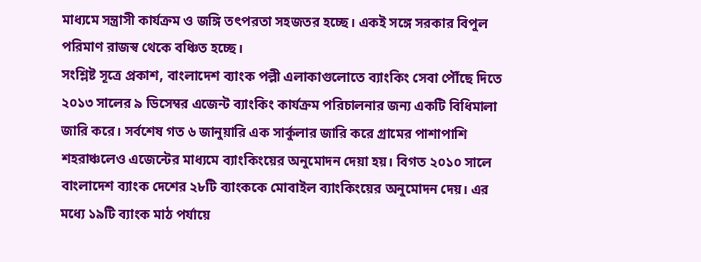মাধ্যমে সন্ত্রাসী কার্যক্রম ও জঙ্গি তৎপরতা সহজতর হচ্ছে। একই সঙ্গে সরকার বিপুল পরিমাণ রাজস্ব থেকে বঞ্চিত হচ্ছে।
সংশ্লিষ্ট সূত্রে প্রকাশ, বাংলাদেশ ব্যাংক পল্লী এলাকাগুলোতে ব্যাংকিং সেবা পৌঁছে দিতে ২০১৩ সালের ৯ ডিসেম্বর এজেন্ট ব্যাংকিং কার্যক্রম পরিচালনার জন্য একটি বিধিমালা জারি করে। সর্বশেষ গত ৬ জানুয়ারি এক সার্কুলার জারি করে গ্রামের পাশাপাশি শহরাঞ্চলেও এজেন্টের মাধ্যমে ব্যাংকিংয়ের অনুমোদন দেয়া হয়। বিগত ২০১০ সালে বাংলাদেশ ব্যাংক দেশের ২৮টি ব্যাংককে মোবাইল ব্যাংকিংয়ের অনুমোদন দেয়। এর মধ্যে ১৯টি ব্যাংক মাঠ পর্যায়ে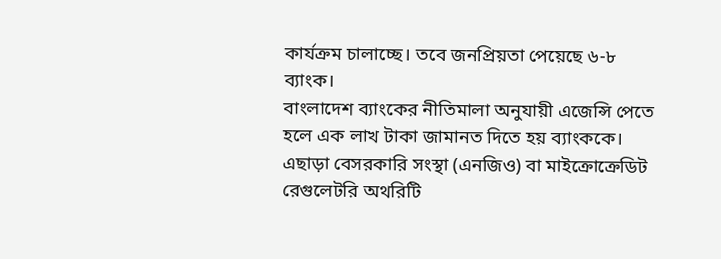কার্যক্রম চালাচ্ছে। তবে জনপ্রিয়তা পেয়েছে ৬-৮ ব্যাংক।
বাংলাদেশ ব্যাংকের নীতিমালা অনুযায়ী এজেন্সি পেতে হলে এক লাখ টাকা জামানত দিতে হয় ব্যাংককে। এছাড়া বেসরকারি সংস্থা (এনজিও) বা মাইক্রোক্রেডিট রেগুলেটরি অথরিটি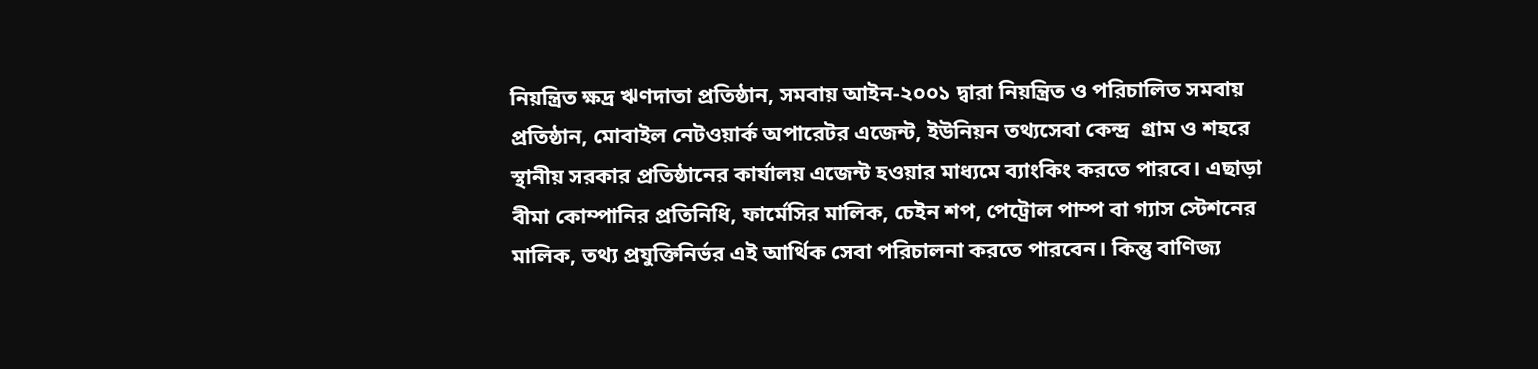নিয়ন্ত্রিত ক্ষদ্র ঋণদাতা প্রতিষ্ঠান, সমবায় আইন-২০০১ দ্বারা নিয়ন্ত্রিত ও পরিচালিত সমবায় প্রতিষ্ঠান, মোবাইল নেটওয়ার্ক অপারেটর এজেন্ট, ইউনিয়ন তথ্যসেবা কেন্দ্র  গ্রাম ও শহরে স্থানীয় সরকার প্রতিষ্ঠানের কার্যালয় এজেন্ট হওয়ার মাধ্যমে ব্যাংকিং করতে পারবে। এছাড়া বীমা কোম্পানির প্রতিনিধি, ফার্মেসির মালিক, চেইন শপ, পেট্রোল পাম্প বা গ্যাস স্টেশনের মালিক, তথ্য প্রযুক্তিনির্ভর এই আর্থিক সেবা পরিচালনা করতে পারবেন। কিন্তু বাণিজ্য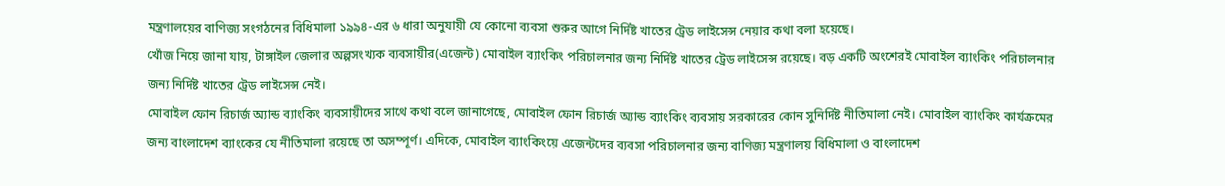মন্ত্রণালয়ের বাণিজ্য সংগঠনের বিধিমালা ১৯৯৪-এর ৬ ধারা অনুযায়ী যে কোনো ব্যবসা শুরুর আগে নির্দিষ্ট খাতের ট্রেড লাইসেন্স নেয়ার কথা বলা হয়েছে।
খোঁজ নিয়ে জানা যায়, টাঙ্গাইল জেলার অল্পসংখ্যক ব্যবসায়ীর(এজেন্ট) মোবাইল ব্যাংকিং পরিচালনার জন্য নির্দিষ্ট খাতের ট্রেড লাইসেন্স রয়েছে। বড় একটি অংশেরই মোবাইল ব্যাংকিং পরিচালনার জন্য নির্দিষ্ট খাতের ট্রেড লাইসেন্স নেই।
মোবাইল ফোন রিচার্জ অ্যান্ড ব্যাংকিং ব্যবসায়ীদের সাথে কথা বলে জানাগেছে, মোবাইল ফোন রিচার্জ অ্যান্ড ব্যাংকিং ব্যবসায় সরকারের কোন সুনির্দিষ্ট নীতিমালা নেই। মোবাইল ব্যাংকিং কার্যক্রমের জন্য বাংলাদেশ ব্যাংকের যে নীতিমালা রয়েছে তা অসম্পূর্ণ। এদিকে, মোবাইল ব্যাংকিংয়ে এজেন্টদের ব্যবসা পরিচালনার জন্য বাণিজ্য মন্ত্রণালয় বিধিমালা ও বাংলাদেশ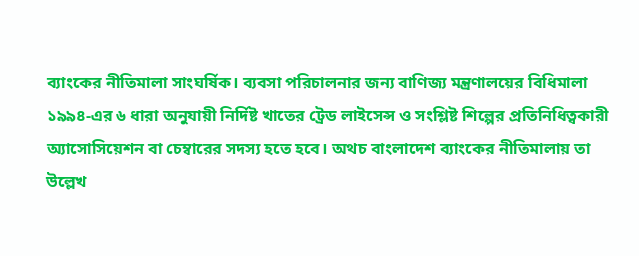ব্যাংকের নীতিমালা সাংঘর্ষিক। ব্যবসা পরিচালনার জন্য বাণিজ্য মন্ত্রণালয়ের বিধিমালা ১৯৯৪-এর ৬ ধারা অনুযায়ী নির্দিষ্ট খাতের ট্রেড লাইসেন্স ও সংশ্লিষ্ট শিল্পের প্রতিনিধিত্বকারী অ্যাসোসিয়েশন বা চেম্বারের সদস্য হতে হবে। অথচ বাংলাদেশ ব্যাংকের নীতিমালায় তা উল্লেখ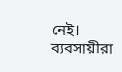নেই। ব্যবসায়ীরা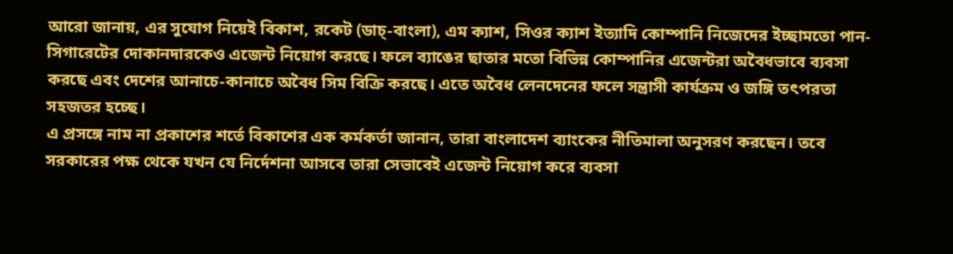আরো জানায়, এর সুযোগ নিয়েই বিকাশ, রকেট (ডাচ্-বাংলা), এম ক্যাশ, সিওর ক্যাশ ইত্যাদি কোম্পানি নিজেদের ইচ্ছামতো পান-সিগারেটের দোকানদারকেও এজেন্ট নিয়োগ করছে। ফলে ব্যাঙের ছাতার মতো বিভিন্ন কোম্পানির এজেন্টরা অবৈধভাবে ব্যবসা করছে এবং দেশের আনাচে-কানাচে অবৈধ সিম বিক্রি করছে। এতে অবৈধ লেনদেনের ফলে সন্ত্রাসী কার্যক্রম ও জঙ্গি তৎপরতা সহজতর হচ্ছে।
এ প্রসঙ্গে নাম না প্রকাশের শর্তে বিকাশের এক কর্মকর্তা জানান, তারা বাংলাদেশ ব্যাংকের নীতিমালা অনুসরণ করছেন। তবে সরকারের পক্ষ থেকে যখন যে নির্দেশনা আসবে তারা সেভাবেই এজেন্ট নিয়োগ করে ব্যবসা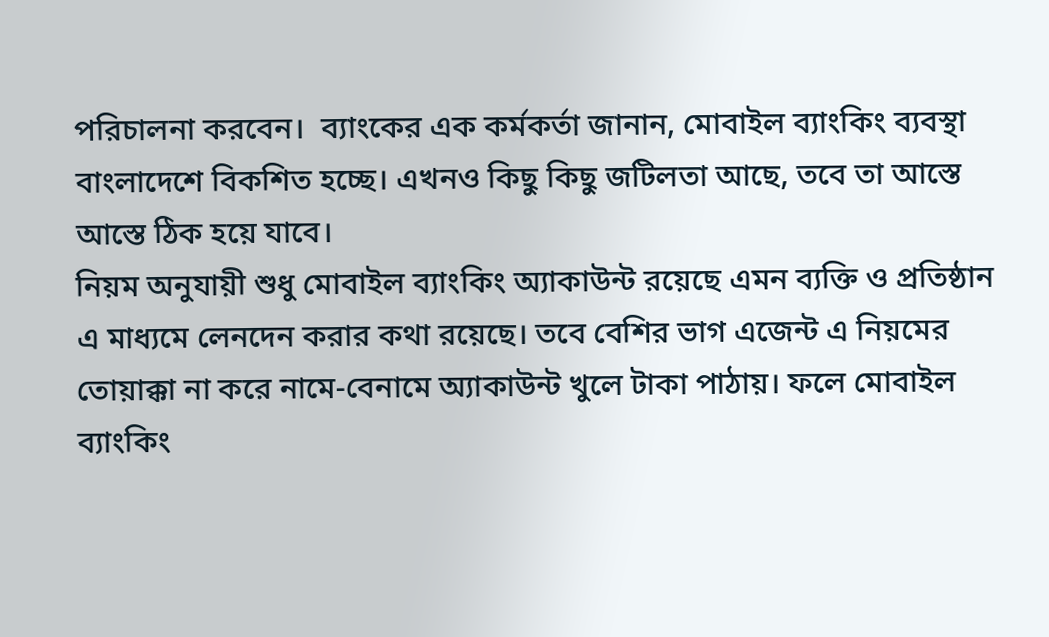পরিচালনা করবেন।  ব্যাংকের এক কর্মকর্তা জানান, মোবাইল ব্যাংকিং ব্যবস্থা বাংলাদেশে বিকশিত হচ্ছে। এখনও কিছু কিছু জটিলতা আছে, তবে তা আস্তে আস্তে ঠিক হয়ে যাবে।
নিয়ম অনুযায়ী শুধু মোবাইল ব্যাংকিং অ্যাকাউন্ট রয়েছে এমন ব্যক্তি ও প্রতিষ্ঠান এ মাধ্যমে লেনদেন করার কথা রয়েছে। তবে বেশির ভাগ এজেন্ট এ নিয়মের তোয়াক্কা না করে নামে-বেনামে অ্যাকাউন্ট খুলে টাকা পাঠায়। ফলে মোবাইল ব্যাংকিং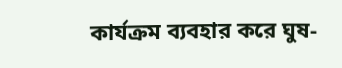কার্যক্রম ব্যবহার করে ঘুষ-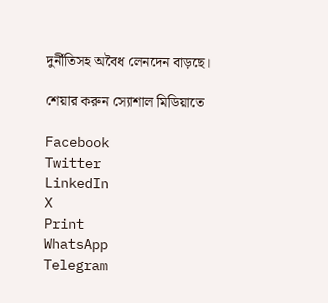দুর্নীতিসহ অবৈধ লেনদেন বাড়ছে।

শেয়ার করুন স্যোশাল মিডিয়াতে

Facebook
Twitter
LinkedIn
X
Print
WhatsApp
Telegram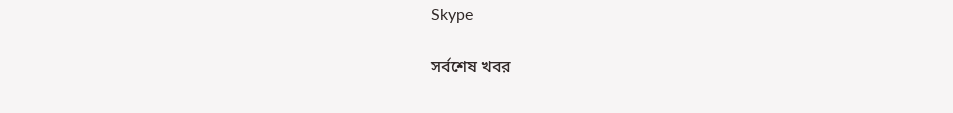Skype

সর্বশেষ খবর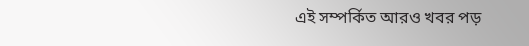এই সম্পর্কিত আরও খবর পড়